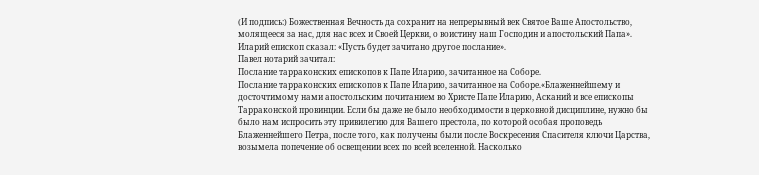(И подпись:) Божественная Вечность да сохранит на непрерывный век Святое Ваше Апостольство, молящееся за нас, для нас всех и Своей Церкви, о воистину наш Господин и апостольский Папа».
Иларий епископ сказал: «Пусть будет зачитано другое послание».
Павел нотарий зачитал:
Послание тарраконских епископов к Папе Иларию, зачитанное на Соборе.
Послание тарраконских епископов к Папе Иларию, зачитанное на Соборе.«Блаженнейшему и досточтимому нами апостольским почитанием во Христе Папе Иларию, Асканий и все епископы Тарраконской провинции. Если бы даже не было необходимости в церковной дисциплине, нужно бы было нам испросить эту привилегию для Вашего престола, по которой особая проповедь Блаженнейшего Петра, после того, как получены были после Воскресения Спасителя ключи Царства, возымела попечение об освещении всех по всей вселенной. Насколько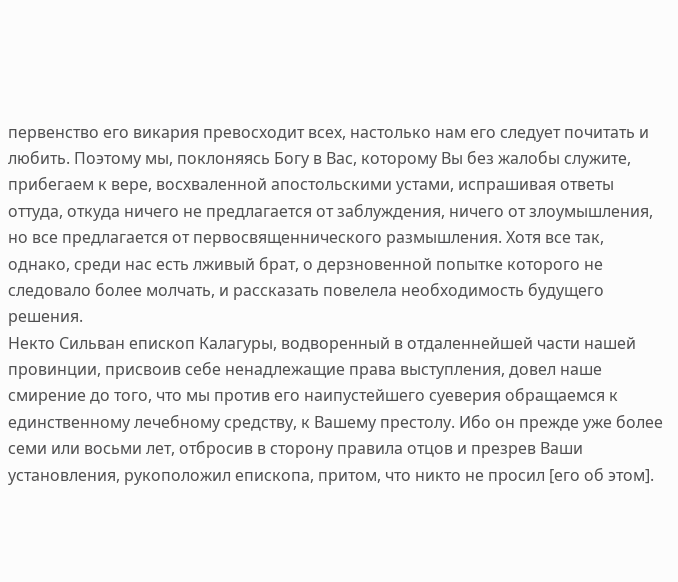первенство его викария превосходит всех, настолько нам его следует почитать и любить. Поэтому мы, поклоняясь Богу в Вас, которому Вы без жалобы служите, прибегаем к вере, восхваленной апостольскими устами, испрашивая ответы оттуда, откуда ничего не предлагается от заблуждения, ничего от злоумышления, но все предлагается от первосвященнического размышления. Хотя все так, однако, среди нас есть лживый брат, о дерзновенной попытке которого не следовало более молчать, и рассказать повелела необходимость будущего решения.
Некто Сильван епископ Калагуры, водворенный в отдаленнейшей части нашей провинции, присвоив себе ненадлежащие права выступления, довел наше смирение до того, что мы против его наипустейшего суеверия обращаемся к единственному лечебному средству, к Вашему престолу. Ибо он прежде уже более семи или восьми лет, отбросив в сторону правила отцов и презрев Ваши установления, рукоположил епископа, притом, что никто не просил [его об этом].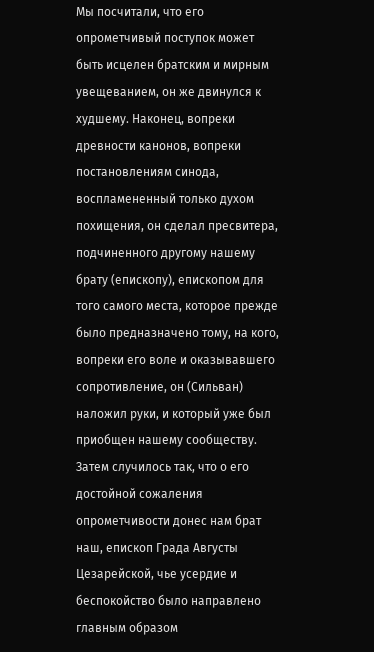Мы посчитали, что его опрометчивый поступок может быть исцелен братским и мирным увещеванием, он же двинулся к худшему. Наконец, вопреки древности канонов, вопреки постановлениям синода, воспламененный только духом похищения, он сделал пресвитера, подчиненного другому нашему брату (епископу), епископом для того самого места, которое прежде было предназначено тому, на кого, вопреки его воле и оказывавшего сопротивление, он (Сильван) наложил руки, и который уже был приобщен нашему сообществу.
Затем случилось так, что о его достойной сожаления опрометчивости донес нам брат наш, епископ Града Августы Цезарейской, чье усердие и беспокойство было направлено главным образом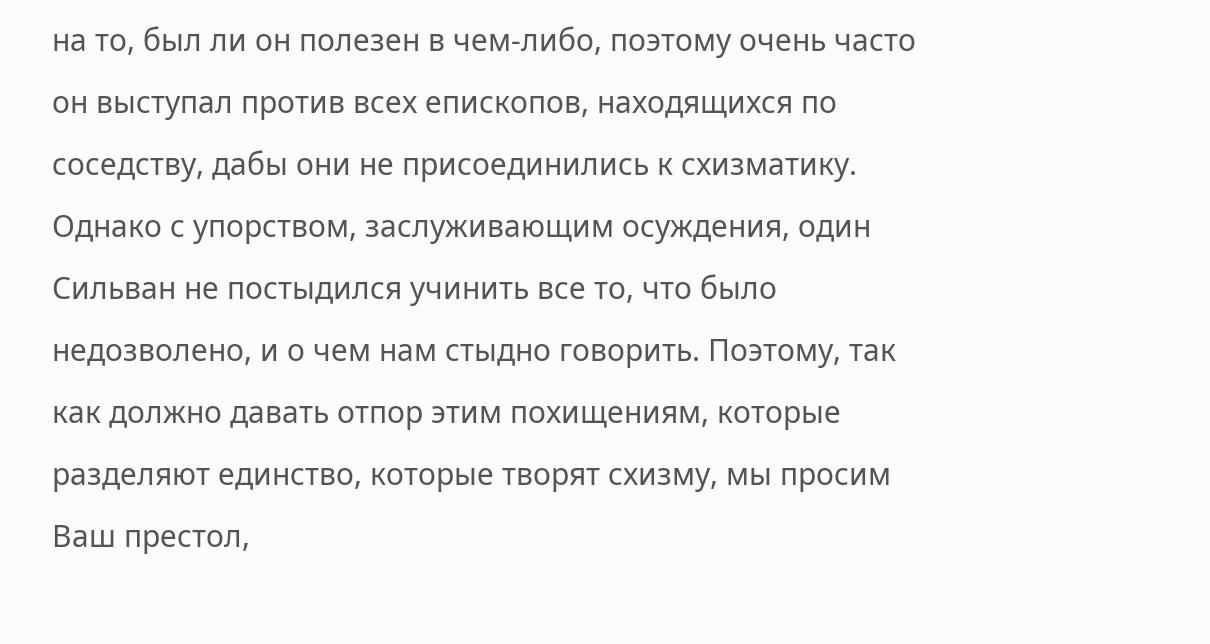на то, был ли он полезен в чем-либо, поэтому очень часто он выступал против всех епископов, находящихся по соседству, дабы они не присоединились к схизматику. Однако с упорством, заслуживающим осуждения, один Сильван не постыдился учинить все то, что было недозволено, и о чем нам стыдно говорить. Поэтому, так как должно давать отпор этим похищениям, которые разделяют единство, которые творят схизму, мы просим Ваш престол,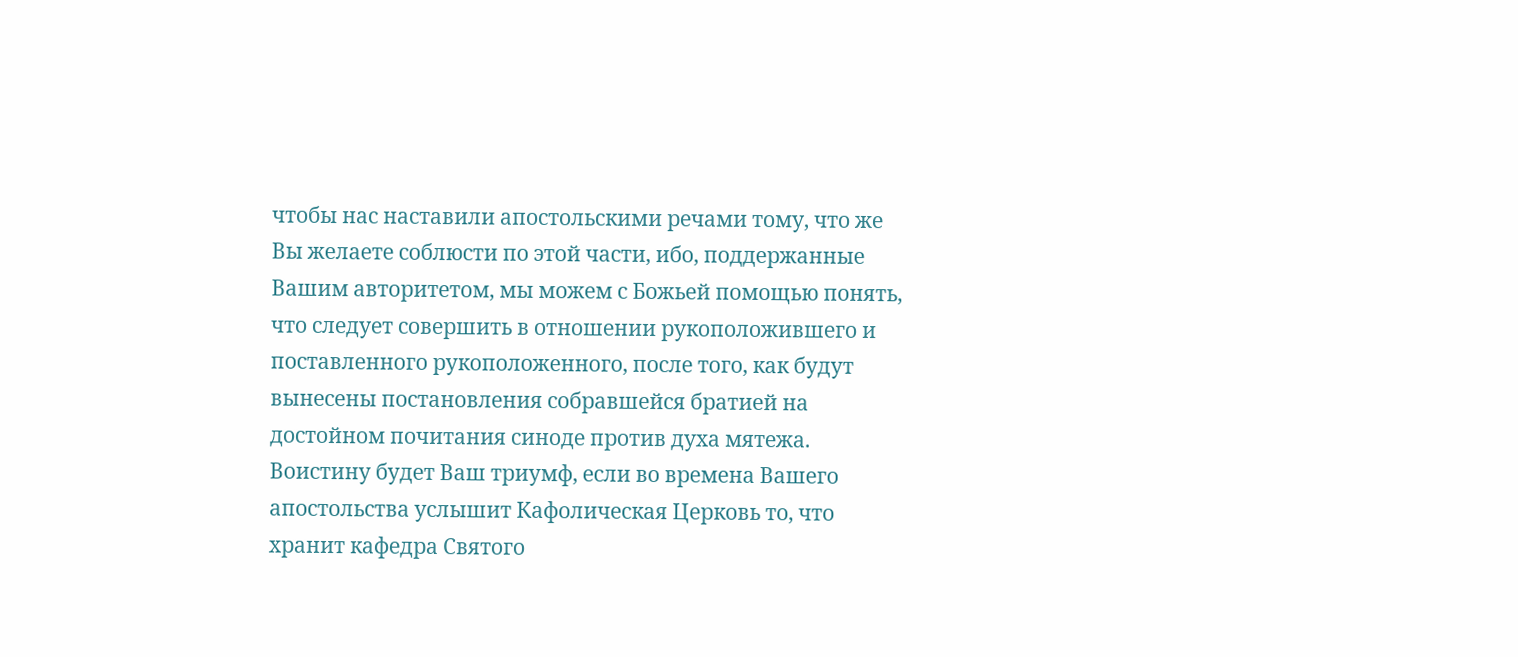чтобы нас наставили апостольскими речами тому, что же Вы желаете соблюсти по этой части, ибо, поддержанные Вашим авторитетом, мы можем с Божьей помощью понять, что следует совершить в отношении рукоположившего и поставленного рукоположенного, после того, как будут вынесены постановления собравшейся братией на достойном почитания синоде против духа мятежа. Воистину будет Ваш триумф, если во времена Вашего апостольства услышит Кафолическая Церковь то, что хранит кафедра Святого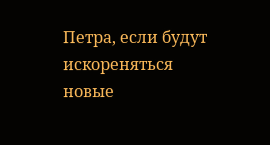Петра, если будут искореняться новые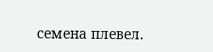семена плевел.